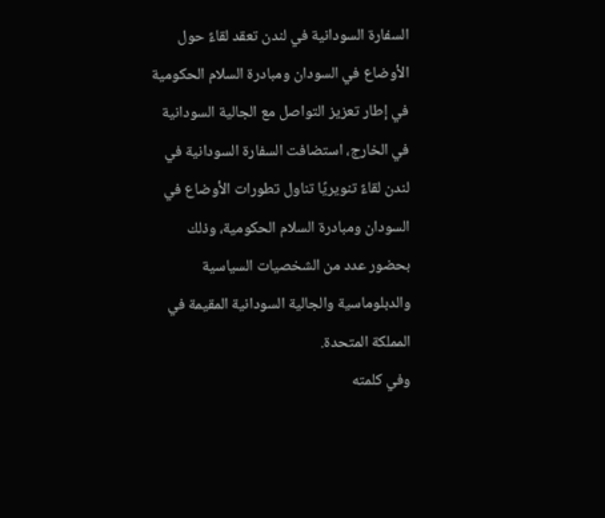السفارة السودانية في لندن تعقد لقاءً حول الأوضاع في السودان ومبادرة السلام الحكومية
في إطار تعزيز التواصل مع الجالية السودانية في الخارج، استضافت السفارة السودانية في لندن لقاءً تنويريًا تناول تطورات الأوضاع في السودان ومبادرة السلام الحكومية، وذلك بحضور عدد من الشخصيات السياسية والدبلوماسية والجالية السودانية المقيمة في المملكة المتحدة.
وفي كلمته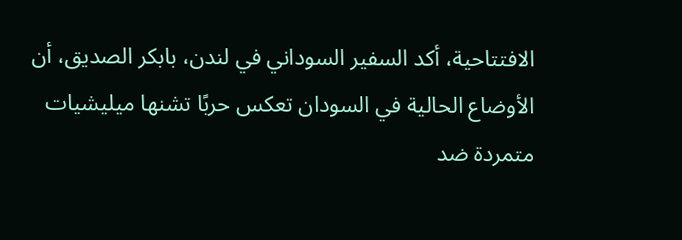الافتتاحية، أكد السفير السوداني في لندن، بابكر الصديق، أن الأوضاع الحالية في السودان تعكس حربًا تشنها ميليشيات متمردة ضد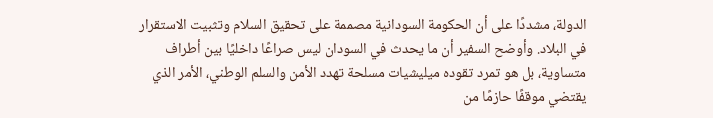الدولة، مشددًا على أن الحكومة السودانية مصممة على تحقيق السلام وتثبيت الاستقرار في البلاد. وأوضح السفير أن ما يحدث في السودان ليس صراعًا داخليًا بين أطراف متساوية، بل هو تمرد تقوده ميليشيات مسلحة تهدد الأمن والسلم الوطني، الأمر الذي يقتضي موقفًا حازمًا من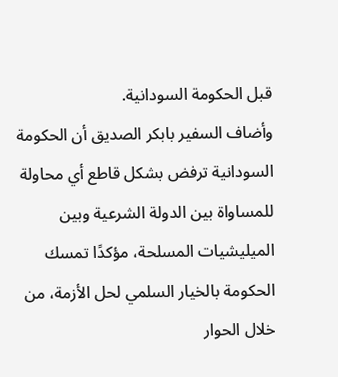قبل الحكومة السودانية.
وأضاف السفير بابكر الصديق أن الحكومة السودانية ترفض بشكل قاطع أي محاولة للمساواة بين الدولة الشرعية وبين الميليشيات المسلحة، مؤكدًا تمسك الحكومة بالخيار السلمي لحل الأزمة، من خلال الحوار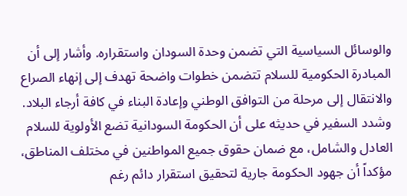والوسائل السياسية التي تضمن وحدة السودان واستقراره. وأشار إلى أن المبادرة الحكومية للسلام تتضمن خطوات واضحة تهدف إلى إنهاء الصراع والانتقال إلى مرحلة من التوافق الوطني وإعادة البناء في كافة أرجاء البلاد.
وشدد السفير في حديثه على أن الحكومة السودانية تضع الأولوية للسلام العادل والشامل، مع ضمان حقوق جميع المواطنين في مختلف المناطق، مؤكداً أن جهود الحكومة جارية لتحقيق استقرار دائم رغم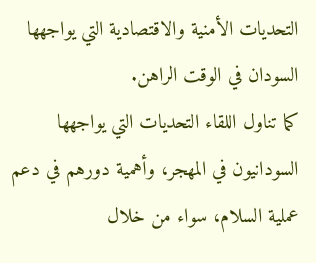التحديات الأمنية والاقتصادية التي يواجهها السودان في الوقت الراهن.
كما تناول اللقاء التحديات التي يواجهها السودانيون في المهجر، وأهمية دورهم في دعم عملية السلام، سواء من خلال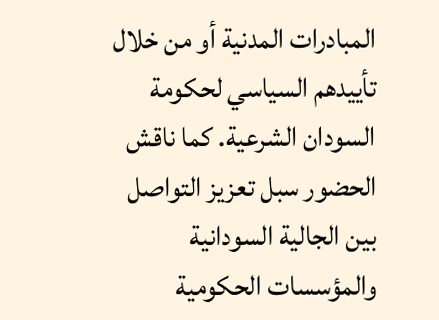المبادرات المدنية أو من خلال تأييدهم السياسي لحكومة السودان الشرعية. كما ناقش الحضور سبل تعزيز التواصل بين الجالية السودانية والمؤسسات الحكومية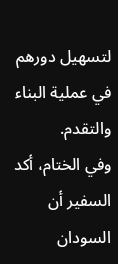لتسهيل دورهم في عملية البناء والتقدم.
وفي الختام، أكد السفير أن السودان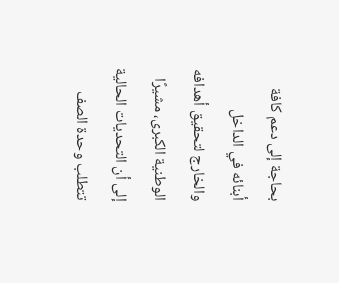بحاجة إلى دعم كافة أبنائه في الداخل والخارج لتحقيق أهدافه الوطنية الكبرى، مشيرًا إلى أن التحديات الحالية تتطلب وحدة الصف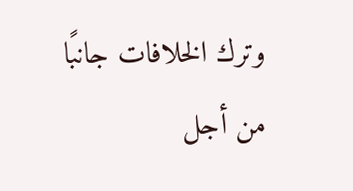وترك الخلافات جانبًا من أجل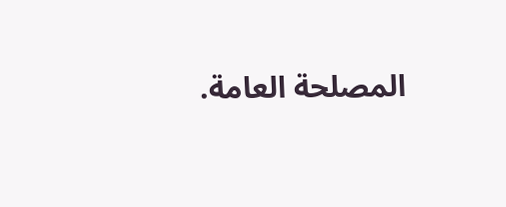المصلحة العامة.